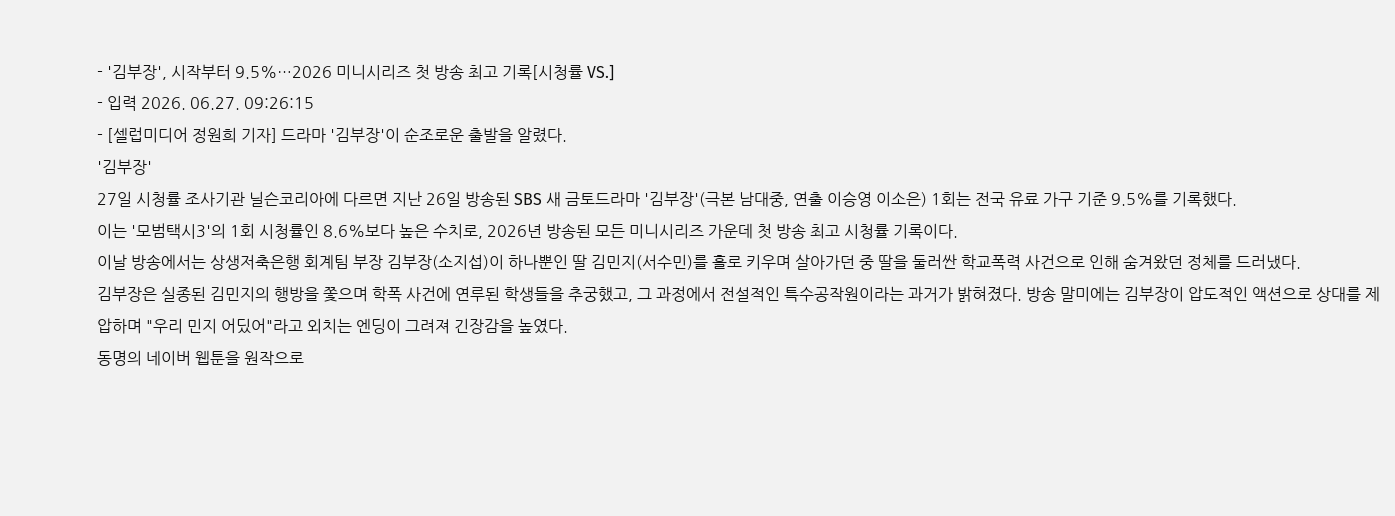- '김부장', 시작부터 9.5%…2026 미니시리즈 첫 방송 최고 기록[시청률 VS.]
- 입력 2026. 06.27. 09:26:15
- [셀럽미디어 정원희 기자] 드라마 '김부장'이 순조로운 출발을 알렸다.
'김부장'
27일 시청률 조사기관 닐슨코리아에 다르면 지난 26일 방송된 SBS 새 금토드라마 '김부장'(극본 남대중, 연출 이승영 이소은) 1회는 전국 유료 가구 기준 9.5%를 기록했다.
이는 '모범택시3'의 1회 시청률인 8.6%보다 높은 수치로, 2026년 방송된 모든 미니시리즈 가운데 첫 방송 최고 시청률 기록이다.
이날 방송에서는 상생저축은행 회계팀 부장 김부장(소지섭)이 하나뿐인 딸 김민지(서수민)를 홀로 키우며 살아가던 중 딸을 둘러싼 학교폭력 사건으로 인해 숨겨왔던 정체를 드러냈다.
김부장은 실종된 김민지의 행방을 쫓으며 학폭 사건에 연루된 학생들을 추궁했고, 그 과정에서 전설적인 특수공작원이라는 과거가 밝혀졌다. 방송 말미에는 김부장이 압도적인 액션으로 상대를 제압하며 "우리 민지 어딨어"라고 외치는 엔딩이 그려져 긴장감을 높였다.
동명의 네이버 웹툰을 원작으로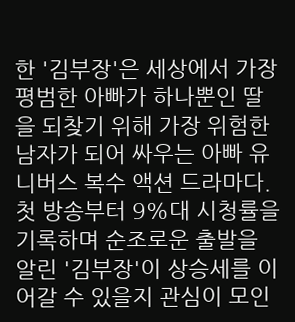한 '김부장'은 세상에서 가장 평범한 아빠가 하나뿐인 딸을 되찾기 위해 가장 위험한 남자가 되어 싸우는 아빠 유니버스 복수 액션 드라마다. 첫 방송부터 9%대 시청률을 기록하며 순조로운 출발을 알린 '김부장'이 상승세를 이어갈 수 있을지 관심이 모인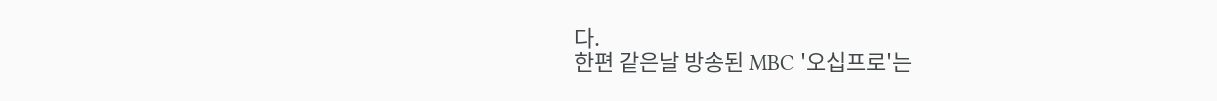다.
한편 같은날 방송된 MBC '오십프로'는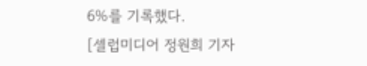6%를 기록했다.
[셀럽미디어 정원희 기자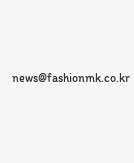news@fashionmk.co.kr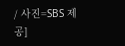/ 사진=SBS 제공]